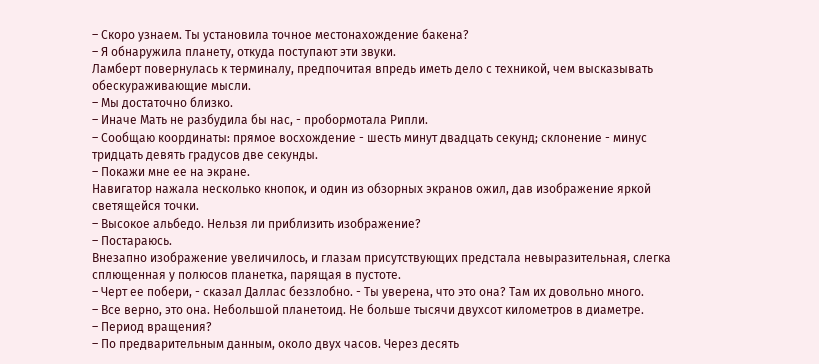– Скоро узнаем. Ты установила точное местонахождение бакена?
– Я обнаружила планету, откуда поступают эти звуки.
Ламберт повернулась к терминалу, предпочитая впредь иметь дело с техникой, чем высказывать обескураживающие мысли.
– Мы достаточно близко.
– Иначе Мать не разбудила бы нас, - пробормотала Рипли.
– Сообщаю координаты: прямое восхождение - шесть минут двадцать секунд; склонение - минус тридцать девять градусов две секунды.
– Покажи мне ее на экране.
Навигатор нажала несколько кнопок, и один из обзорных экранов ожил, дав изображение яркой светящейся точки.
– Высокое альбедо. Нельзя ли приблизить изображение?
– Постараюсь.
Внезапно изображение увеличилось, и глазам присутствующих предстала невыразительная, слегка сплющенная у полюсов планетка, парящая в пустоте.
– Черт ее побери, - сказал Даллас беззлобно. - Ты уверена, что это она? Там их довольно много.
– Все верно, это она. Небольшой планетоид. Не больше тысячи двухсот километров в диаметре.
– Период вращения?
– По предварительным данным, около двух часов. Через десять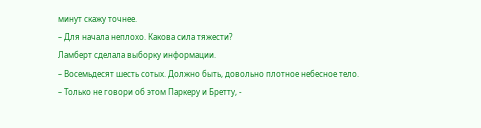минут скажу точнее.
– Для начала неплохо. Какова сила тяжести?
Ламберт сделала выборку информации.
– Восемьдесят шесть сотых. Должно быть, довольно плотное небесное тело.
– Только не говори об этом Паркеру и Бретту, -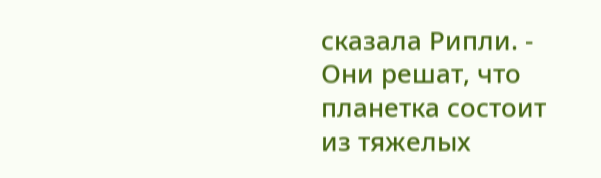сказала Рипли. - Они решат, что планетка состоит из тяжелых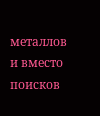металлов и вместо поисков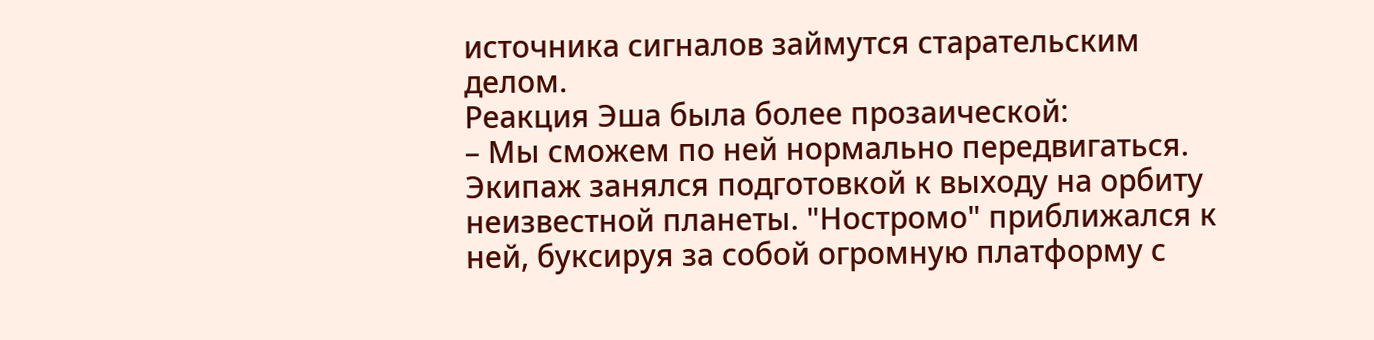источника сигналов займутся старательским делом.
Реакция Эша была более прозаической:
– Мы сможем по ней нормально передвигаться.
Экипаж занялся подготовкой к выходу на орбиту неизвестной планеты. "Ностромо" приближался к ней, буксируя за собой огромную платформу с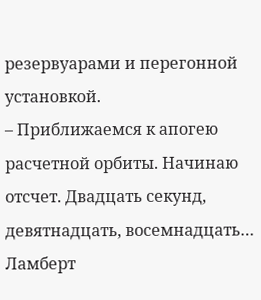резервуарами и перегонной установкой.
– Приближаемся к апогею расчетной орбиты. Начинаю отсчет. Двадцать секунд, девятнадцать, восемнадцать…
Ламберт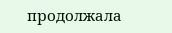продолжала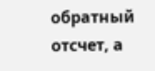обратный отсчет, а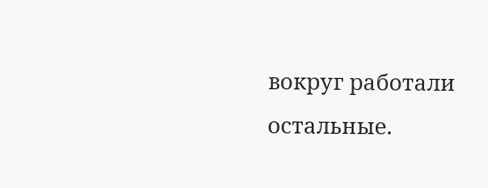вокруг работали остальные.